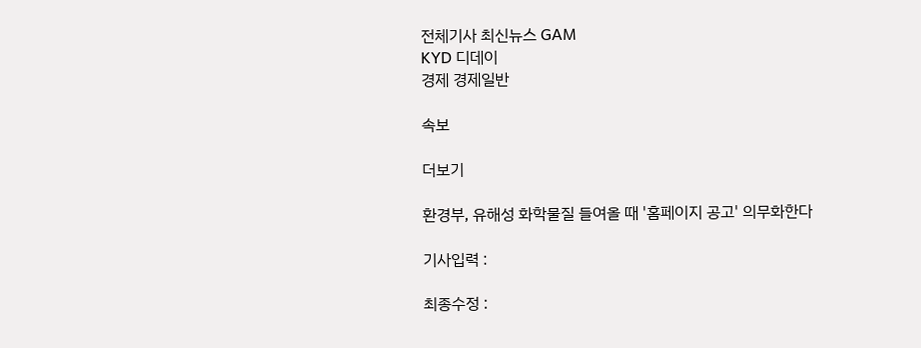전체기사 최신뉴스 GAM
KYD 디데이
경제 경제일반

속보

더보기

환경부, 유해성 화학물질 들여올 때 '홈페이지 공고' 의무화한다

기사입력 :

최종수정 :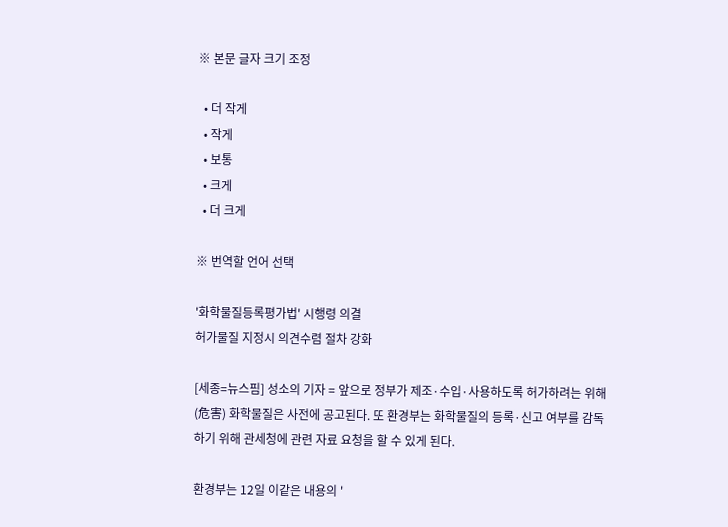※ 본문 글자 크기 조정

  • 더 작게
  • 작게
  • 보통
  • 크게
  • 더 크게

※ 번역할 언어 선택

'화학물질등록평가법' 시행령 의결
허가물질 지정시 의견수렴 절차 강화

[세종=뉴스핌] 성소의 기자 = 앞으로 정부가 제조·수입·사용하도록 허가하려는 위해(危害) 화학물질은 사전에 공고된다. 또 환경부는 화학물질의 등록·신고 여부를 감독하기 위해 관세청에 관련 자료 요청을 할 수 있게 된다.

환경부는 12일 이같은 내용의 '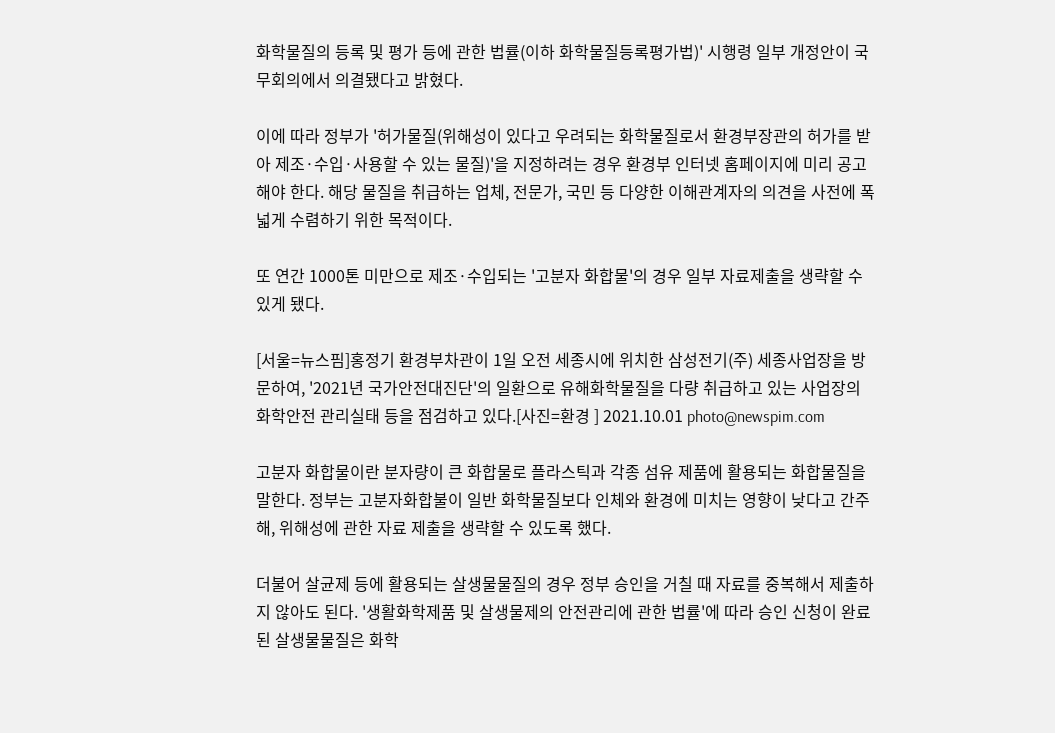화학물질의 등록 및 평가 등에 관한 법률(이하 화학물질등록평가법)' 시행령 일부 개정안이 국무회의에서 의결됐다고 밝혔다.

이에 따라 정부가 '허가물질(위해성이 있다고 우려되는 화학물질로서 환경부장관의 허가를 받아 제조·수입·사용할 수 있는 물질)'을 지정하려는 경우 환경부 인터넷 홈페이지에 미리 공고해야 한다. 해당 물질을 취급하는 업체, 전문가, 국민 등 다양한 이해관계자의 의견을 사전에 폭넓게 수렴하기 위한 목적이다.

또 연간 1000톤 미만으로 제조·수입되는 '고분자 화합물'의 경우 일부 자료제출을 생략할 수 있게 됐다.

[서울=뉴스핌]홍정기 환경부차관이 1일 오전 세종시에 위치한 삼성전기(주) 세종사업장을 방문하여, '2021년 국가안전대진단'의 일환으로 유해화학물질을 다량 취급하고 있는 사업장의 화학안전 관리실태 등을 점검하고 있다.[사진=환경 ] 2021.10.01 photo@newspim.com

고분자 화합물이란 분자량이 큰 화합물로 플라스틱과 각종 섬유 제품에 활용되는 화합물질을 말한다. 정부는 고분자화합불이 일반 화학물질보다 인체와 환경에 미치는 영향이 낮다고 간주해, 위해성에 관한 자료 제출을 생략할 수 있도록 했다.

더불어 살균제 등에 활용되는 살생물물질의 경우 정부 승인을 거칠 때 자료를 중복해서 제출하지 않아도 된다. '생활화학제품 및 살생물제의 안전관리에 관한 법률'에 따라 승인 신청이 완료된 살생물물질은 화학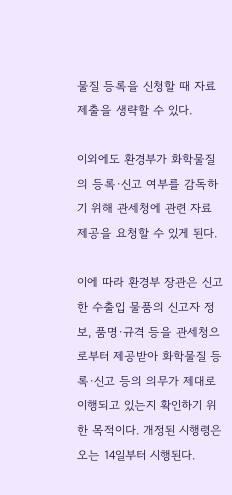물질 등록을 신청할 때 자료 제출을 생략할 수 있다.

이외에도 환경부가 화학물질의 등록·신고 여부를 감독하기 위해 관세청에 관련 자료 제공을 요청할 수 있게 된다.

이에 따라 환경부 장관은 신고한 수출입 물품의 신고자 정보, 품명·규격 등을 관세청으로부터 제공받아 화학물질 등록·신고 등의 의무가 제대로 이행되고 있는지 확인하기 위한 목적이다. 개정된 시행령은 오는 14일부터 시행된다.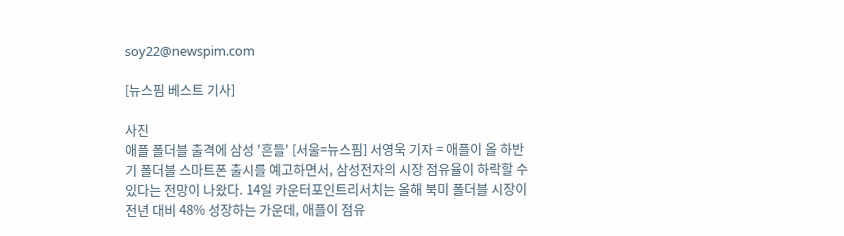soy22@newspim.com

[뉴스핌 베스트 기사]

사진
애플 폴더블 출격에 삼성 '흔들' [서울=뉴스핌] 서영욱 기자 = 애플이 올 하반기 폴더블 스마트폰 출시를 예고하면서, 삼성전자의 시장 점유율이 하락할 수 있다는 전망이 나왔다. 14일 카운터포인트리서치는 올해 북미 폴더블 시장이 전년 대비 48% 성장하는 가운데, 애플이 점유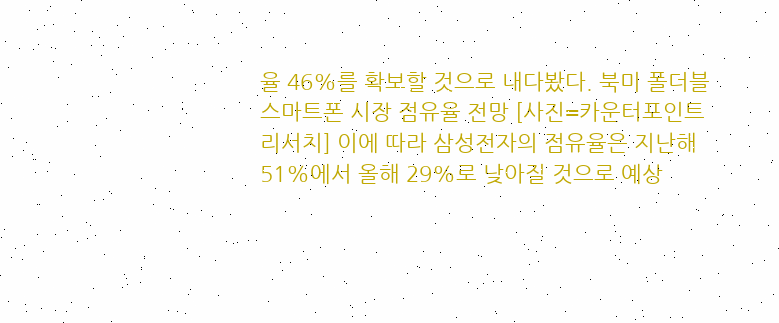율 46%를 확보할 것으로 내다봤다. 북미 폴더블 스마트폰 시장 점유율 전망 [사진=카운터포인트리서치] 이에 따라 삼성전자의 점유율은 지난해 51%에서 올해 29%로 낮아질 것으로 예상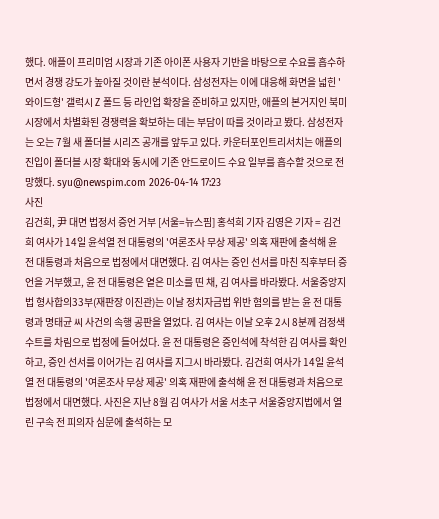했다. 애플이 프리미엄 시장과 기존 아이폰 사용자 기반을 바탕으로 수요를 흡수하면서 경쟁 강도가 높아질 것이란 분석이다. 삼성전자는 이에 대응해 화면을 넓힌 '와이드형' 갤럭시 Z 폴드 등 라인업 확장을 준비하고 있지만, 애플의 본거지인 북미 시장에서 차별화된 경쟁력을 확보하는 데는 부담이 따를 것이라고 봤다. 삼성전자는 오는 7월 새 폴더블 시리즈 공개를 앞두고 있다. 카운터포인트리서치는 애플의 진입이 폴더블 시장 확대와 동시에 기존 안드로이드 수요 일부를 흡수할 것으로 전망했다. syu@newspim.com 2026-04-14 17:23
사진
김건희, 尹 대면 법정서 증언 거부 [서울=뉴스핌] 홍석희 기자 김영은 기자 = 김건희 여사가 14일 윤석열 전 대통령의 '여론조사 무상 제공' 의혹 재판에 출석해 윤 전 대통령과 처음으로 법정에서 대면했다. 김 여사는 증인 선서를 마친 직후부터 증언을 거부했고, 윤 전 대통령은 옅은 미소를 띤 채, 김 여사를 바라봤다. 서울중앙지법 형사합의33부(재판장 이진관)는 이날 정치자금법 위반 혐의를 받는 윤 전 대통령과 명태균 씨 사건의 속행 공판을 열었다. 김 여사는 이날 오후 2시 8분께 검정색 수트를 차림으로 법정에 들어섰다. 윤 전 대통령은 증인석에 착석한 김 여사를 확인하고, 증인 선서를 이어가는 김 여사를 지그시 바라봤다. 김건희 여사가 14일 윤석열 전 대통령의 '여론조사 무상 제공' 의혹 재판에 출석해 윤 전 대통령과 처음으로 법정에서 대면했다. 사진은 지난 8월 김 여사가 서울 서초구 서울중앙지법에서 열린 구속 전 피의자 심문에 출석하는 모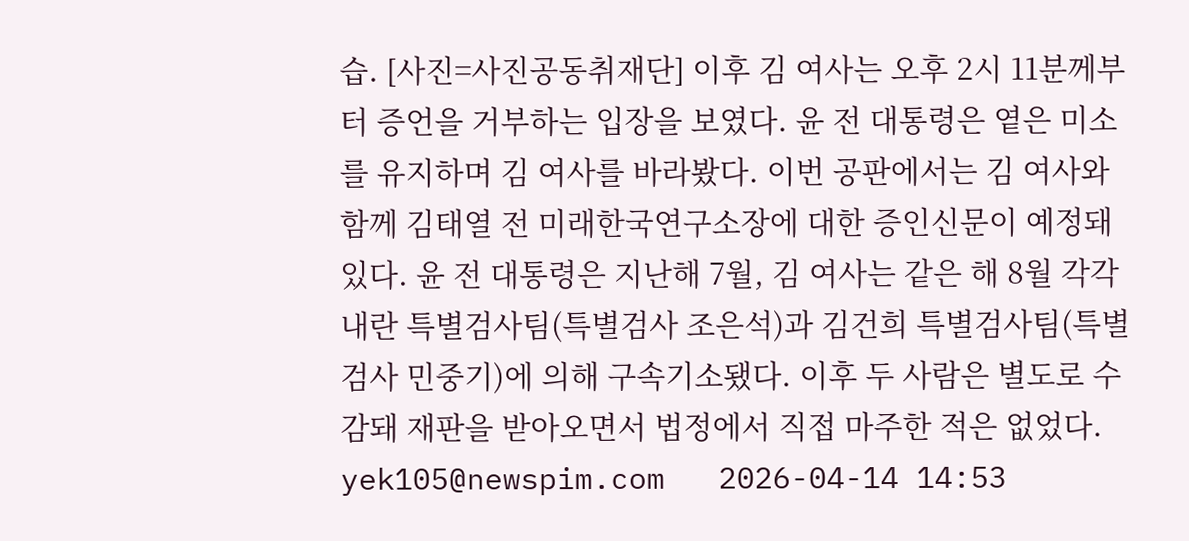습. [사진=사진공동취재단] 이후 김 여사는 오후 2시 11분께부터 증언을 거부하는 입장을 보였다. 윤 전 대통령은 옅은 미소를 유지하며 김 여사를 바라봤다. 이번 공판에서는 김 여사와 함께 김태열 전 미래한국연구소장에 대한 증인신문이 예정돼 있다. 윤 전 대통령은 지난해 7월, 김 여사는 같은 해 8월 각각 내란 특별검사팀(특별검사 조은석)과 김건희 특별검사팀(특별검사 민중기)에 의해 구속기소됐다. 이후 두 사람은 별도로 수감돼 재판을 받아오면서 법정에서 직접 마주한 적은 없었다. yek105@newspim.com   2026-04-14 14:53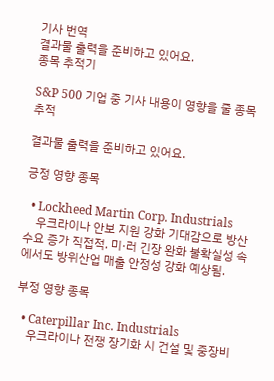기사 번역
결과물 출력을 준비하고 있어요.
종목 추적기

S&P 500 기업 중 기사 내용이 영향을 줄 종목 추적

결과물 출력을 준비하고 있어요.

긍정 영향 종목

  • Lockheed Martin Corp. Industrials
    우크라이나 안보 지원 강화 기대감으로 방산 수요 증가 직접적. 미·러 긴장 완화 불확실성 속에서도 방위산업 매출 안정성 강화 예상됨.

부정 영향 종목

  • Caterpillar Inc. Industrials
    우크라이나 전쟁 장기화 시 건설 및 중장비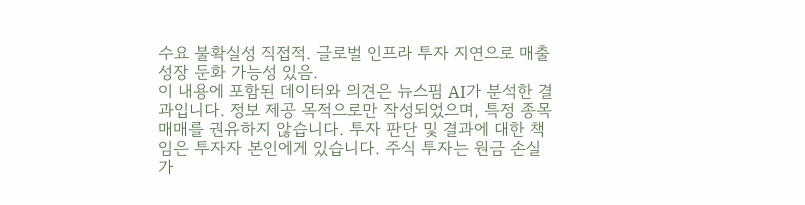수요 불확실성 직접적. 글로벌 인프라 투자 지연으로 매출 성장 둔화 가능성 있음.
이 내용에 포함된 데이터와 의견은 뉴스핌 AI가 분석한 결과입니다. 정보 제공 목적으로만 작성되었으며, 특정 종목 매매를 권유하지 않습니다. 투자 판단 및 결과에 대한 책임은 투자자 본인에게 있습니다. 주식 투자는 원금 손실 가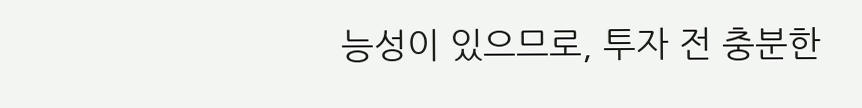능성이 있으므로, 투자 전 충분한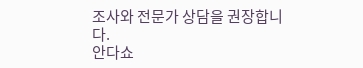조사와 전문가 상담을 권장합니다.
안다쇼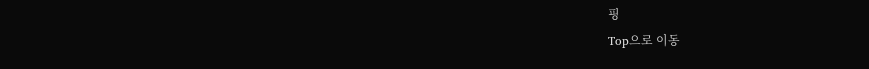핑
Top으로 이동